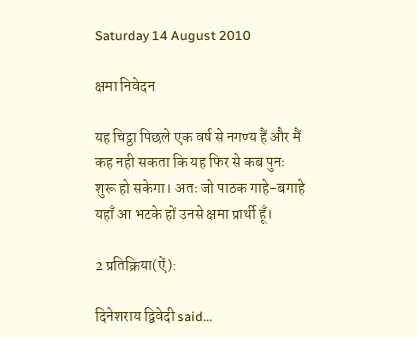Saturday 14 August 2010

क्षमा निवेदन

यह चिट्ठा पिछले एक वर्ष से नगण्य हैं और मैं कह नही सकता कि यह फिर से कब पुनः शुरू हो सकेगा। अतः जो पाठक गाहे-बगाहे यहाँ आ भटके हों उनसे क्षमा प्रार्थी हूँ।

2 प्रतिक्रिया(ऐं):

दिनेशराय द्विवेदी said...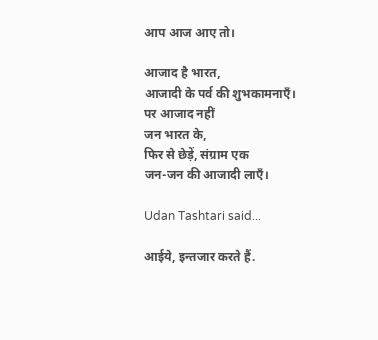आप आज आए तो।

आजाद है भारत,
आजादी के पर्व की शुभकामनाएँ।
पर आजाद नहीं
जन भारत के,
फिर से छेड़ें, संग्राम एक
जन-जन की आजादी लाएँ।

Udan Tashtari said...

आईये, इन्तजार करते हैं.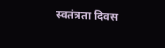स्वतंत्रता दिवस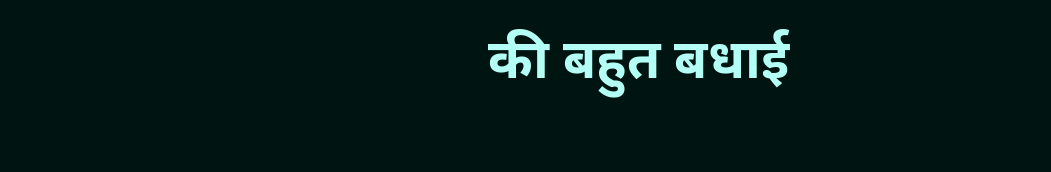की बहुत बधाई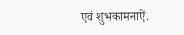एवं शुभकामनाऐं.